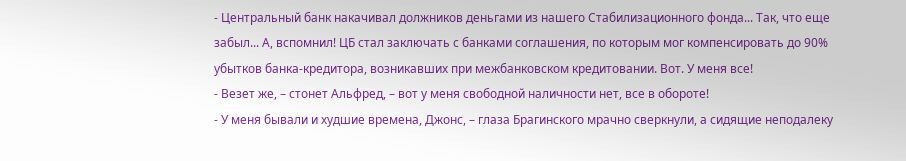- Центральный банк накачивал должников деньгами из нашего Стабилизационного фонда... Так, что еще забыл... А, вспомнил! ЦБ стал заключать с банками соглашения, по которым мог компенсировать до 90% убытков банка-кредитора, возникавших при межбанковском кредитовании. Вот. У меня все!
- Везет же, – стонет Альфред, – вот у меня свободной наличности нет, все в обороте!
- У меня бывали и худшие времена, Джонс, – глаза Брагинского мрачно сверкнули, а сидящие неподалеку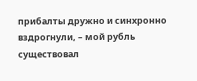прибалты дружно и синхронно вздрогнули, – мой рубль существовал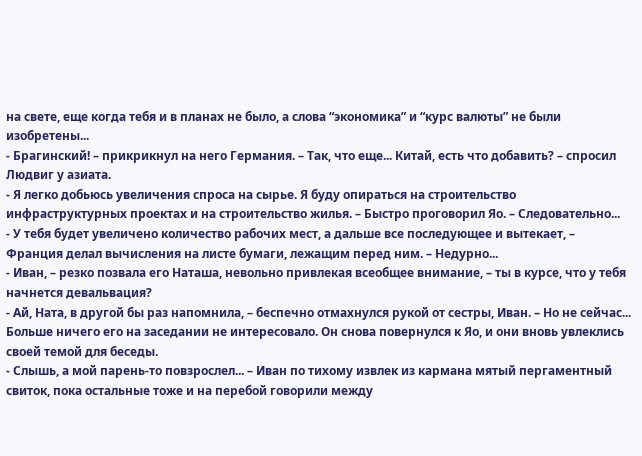на свете, еще когда тебя и в планах не было, а слова “экономика” и “курс валюты” не были изобретены...
- Брагинский! – прикрикнул на него Германия. – Так, что еще... Китай, есть что добавить? – спросил Людвиг у азиата.
- Я легко добьюсь увеличения спроса на сырье. Я буду опираться на строительство инфраструктурных проектах и на строительство жилья. – Быстро проговорил Яо. – Следовательно...
- У тебя будет увеличено количество рабочих мест, а дальше все последующее и вытекает, – Франция делал вычисления на листе бумаги, лежащим перед ним. – Недурно...
- Иван, – резко позвала его Наташа, невольно привлекая всеобщее внимание, – ты в курсе, что у тебя начнется девальвация?
- Ай, Ната, в другой бы раз напомнила, – беспечно отмахнулся рукой от сестры, Иван. – Но не сейчас...
Больше ничего его на заседании не интересовало. Он снова повернулся к Яо, и они вновь увлеклись своей темой для беседы.
- Слышь, а мой парень-то повзрослел... – Иван по тихому извлек из кармана мятый пергаментный свиток, пока остальные тоже и на перебой говорили между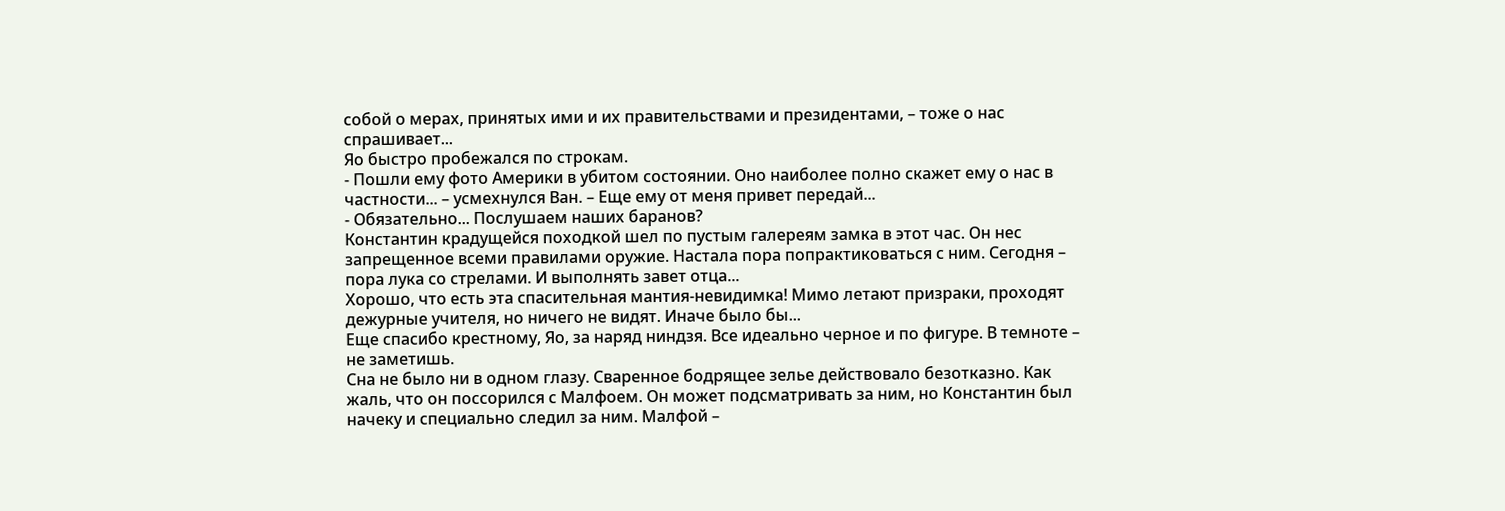собой о мерах, принятых ими и их правительствами и президентами, – тоже о нас спрашивает...
Яо быстро пробежался по строкам.
- Пошли ему фото Америки в убитом состоянии. Оно наиболее полно скажет ему о нас в частности... – усмехнулся Ван. – Еще ему от меня привет передай...
- Обязательно... Послушаем наших баранов?
Константин крадущейся походкой шел по пустым галереям замка в этот час. Он нес запрещенное всеми правилами оружие. Настала пора попрактиковаться с ним. Сегодня – пора лука со стрелами. И выполнять завет отца...
Хорошо, что есть эта спасительная мантия-невидимка! Мимо летают призраки, проходят дежурные учителя, но ничего не видят. Иначе было бы...
Еще спасибо крестному, Яо, за наряд ниндзя. Все идеально черное и по фигуре. В темноте – не заметишь.
Сна не было ни в одном глазу. Сваренное бодрящее зелье действовало безотказно. Как жаль, что он поссорился с Малфоем. Он может подсматривать за ним, но Константин был начеку и специально следил за ним. Малфой –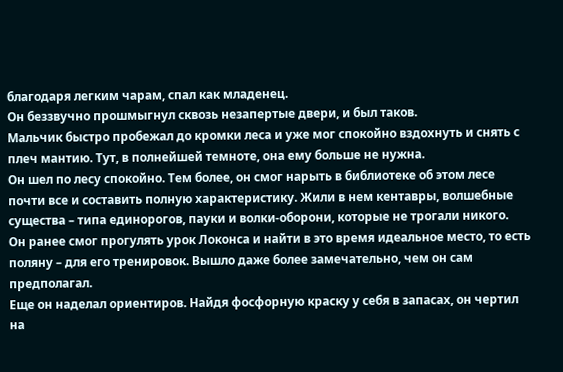благодаря легким чарам, спал как младенец.
Он беззвучно прошмыгнул сквозь незапертые двери, и был таков.
Мальчик быстро пробежал до кромки леса и уже мог спокойно вздохнуть и снять с плеч мантию. Тут, в полнейшей темноте, она ему больше не нужна.
Он шел по лесу спокойно. Тем более, он смог нарыть в библиотеке об этом лесе почти все и составить полную характеристику. Жили в нем кентавры, волшебные существа – типа единорогов, пауки и волки-оборони, которые не трогали никого.
Он ранее смог прогулять урок Локонса и найти в это время идеальное место, то есть поляну – для его тренировок. Вышло даже более замечательно, чем он сам предполагал.
Еще он наделал ориентиров. Найдя фосфорную краску у себя в запасах, он чертил на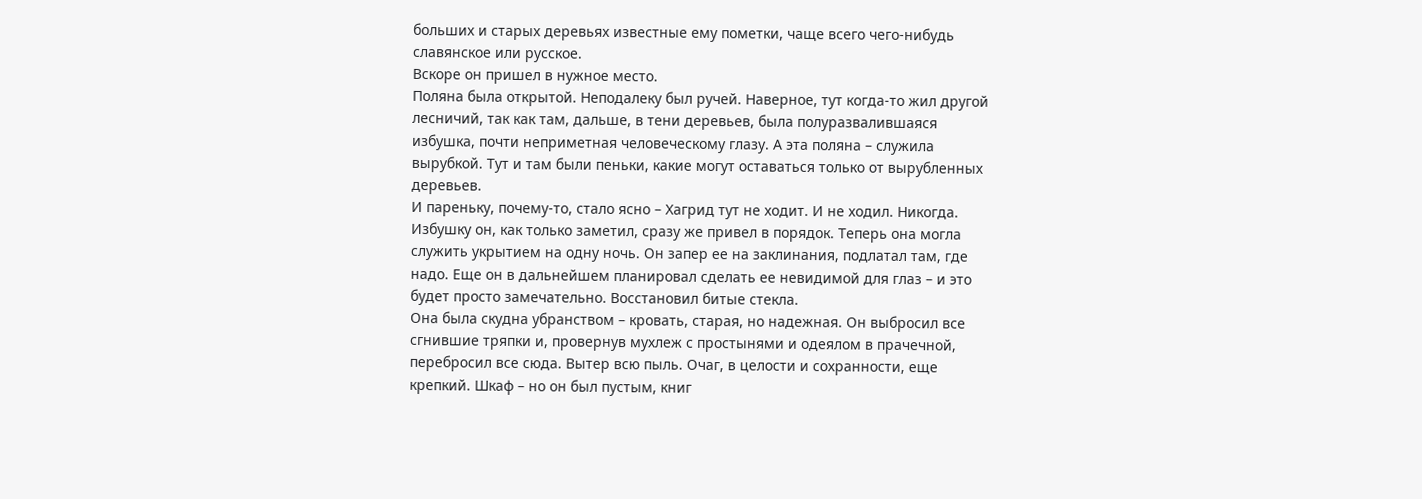больших и старых деревьях известные ему пометки, чаще всего чего-нибудь славянское или русское.
Вскоре он пришел в нужное место.
Поляна была открытой. Неподалеку был ручей. Наверное, тут когда-то жил другой лесничий, так как там, дальше, в тени деревьев, была полуразвалившаяся избушка, почти неприметная человеческому глазу. А эта поляна – служила вырубкой. Тут и там были пеньки, какие могут оставаться только от вырубленных деревьев.
И пареньку, почему-то, стало ясно – Хагрид тут не ходит. И не ходил. Никогда.
Избушку он, как только заметил, сразу же привел в порядок. Теперь она могла служить укрытием на одну ночь. Он запер ее на заклинания, подлатал там, где надо. Еще он в дальнейшем планировал сделать ее невидимой для глаз – и это будет просто замечательно. Восстановил битые стекла.
Она была скудна убранством – кровать, старая, но надежная. Он выбросил все сгнившие тряпки и, провернув мухлеж с простынями и одеялом в прачечной, перебросил все сюда. Вытер всю пыль. Очаг, в целости и сохранности, еще крепкий. Шкаф – но он был пустым, книг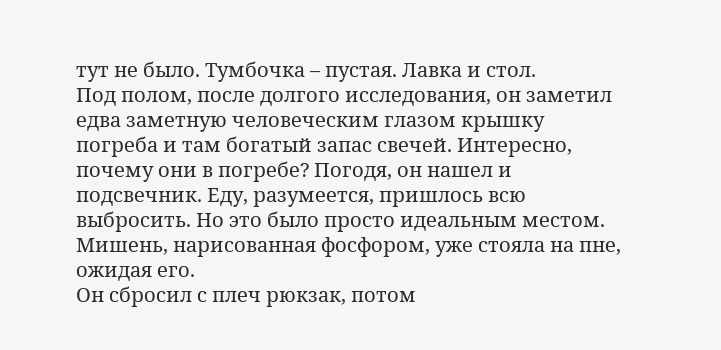тут не было. Тумбочка – пустая. Лавка и стол.
Под полом, после долгого исследования, он заметил едва заметную человеческим глазом крышку погреба и там богатый запас свечей. Интересно, почему они в погребе? Погодя, он нашел и подсвечник. Еду, разумеется, пришлось всю выбросить. Но это было просто идеальным местом.
Мишень, нарисованная фосфором, уже стояла на пне, ожидая его.
Он сбросил с плеч рюкзак, потом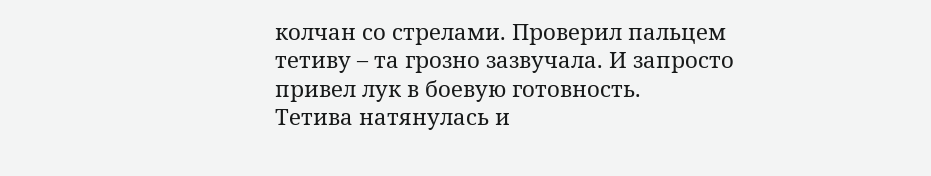колчан со стрелами. Проверил пальцем тетиву – та грозно зазвучала. И запросто привел лук в боевую готовность.
Тетива натянулась и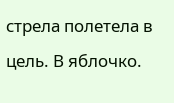стрела полетела в цель. В яблочко.